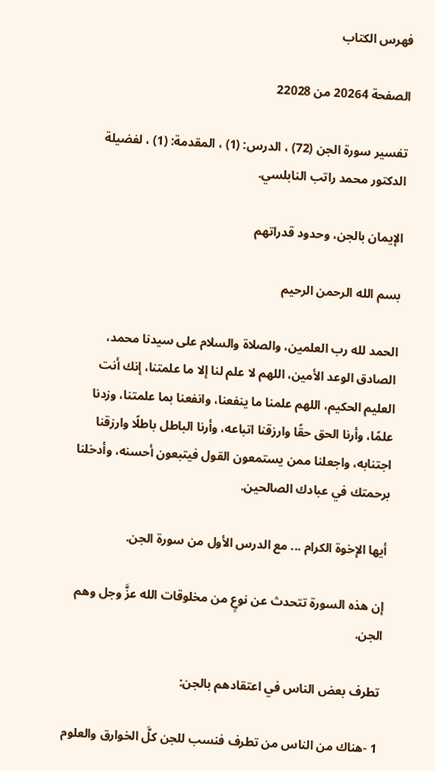فهرس الكتاب

الصفحة 20264 من 22028

تفسير سورة الجن (72) ، الدرس: (1) ، المقدمة: (1) ، لفضيلة الدكتور محمد راتب النابلسي.

الإيمان بالجن، وحدود قدراتهم

بسم الله الرحمن الرحيم

الحمد لله رب العلمين، والصلاة والسلام على سيدنا محمد، الصادق الوعد الأمين، اللهم لا علم لنا إلا ما علمتنا، إنك أنت العليم الحكيم، اللهم علمنا ما ينفعنا، وانفعنا بما علمتنا، وزدنا علمًا، وأرنا الحق حقًا وارزقنا اتباعه، وأرنا الباطل باطلًا وارزقنا اجتنابه، واجعلنا ممن يستمعون القول فيتبعون أحسنه، وأدخلنا برحمتك في عبادك الصالحين.

أيها الإخوة الكرام ... مع الدرس الأول من سورة الجن.

إن هذه السورة تتحدث عن نوعٍ من مخلوقات الله عزَّ وجل وهم الجن.

تطرف بعض الناس في اعتقادهم بالجن:

1 -هناك من الناس من تطرف فنسب للجن كلَّ الخوارق والعلوم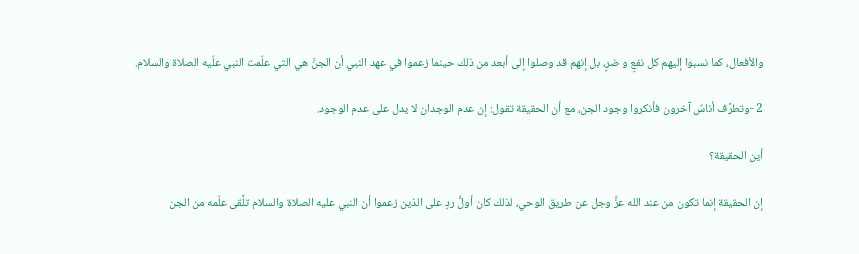والأفعال، كما نسبوا إليهم كل نفعٍ و ضرٍ، بل إنهم قد وصلوا إلى أبعد من ذلك حينما زعموا في عهد النبي أن الجنَّ هي التي علّمت النبي علّيه الصلاة والسلام.

2 -وتطرَّف أناسٌ آخرون فأنكروا وجود الجن، مع أن الحقيقة تقول: إن عدم الوجدان لا يدل على عدم الوجود.

أين الحقيقة؟

إن الحقيقة إنما تكون من عند الله عزَّ وجل عن طريق الوحي، لذلك كان أولُّ ردٍ على الذين زعموا أن النبي عليه الصلاة والسلام تلَّقى علّمه من الجن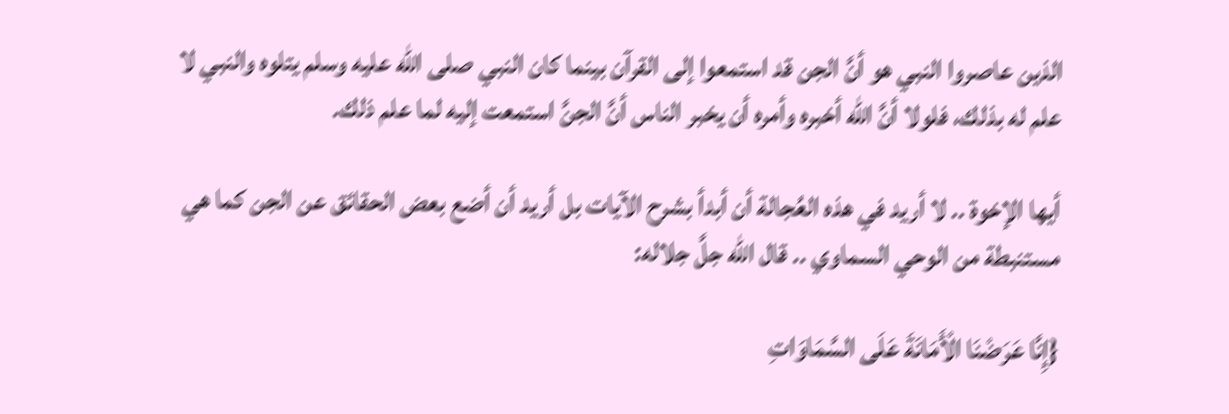الذين عاصروا النبي هو أنَّ الجن قد استمعوا إلى القرآن بينما كان النبي صلى الله عليه وسلم يتلوه والنبي لا علم له بذلك، فلولا أنَّ الله أخبره وأمره أن يخبر الناس أنَّ الجنَّ استمعت إليه لما علم ذلك.

أيها الإخوة .. لا أريد في هذه العُجالة أن أبدأ بشرح الآيات بل أريد أن أضع بعض الحقائق عن الجن كما هي مستنبطة من الوحي السماوي .. قال الله جلَّ جلاله:

{إِنَّا عَرَضْنَا الْأَمَانَةَ عَلَى السَّمَاوَاتِ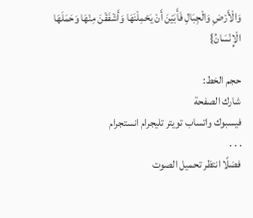وَالْأَرْضِ وَالْجِبَالِ فَأَبَيْنَ أَنْ يَحْمِلْنَهَا وَأَشْفَقْنَ مِنْهَا وَحَمَلَهَا الْإِنْسَانُ}

حجم الخط:
شارك الصفحة
فيسبوك واتساب تويتر تليجرام انستجرام
. . .
فضلًا انتظر تحميل الصوت